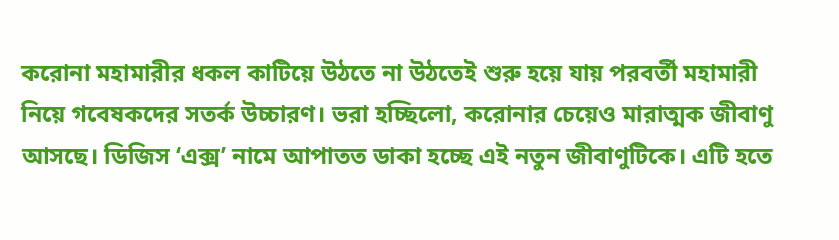করোনা মহামারীর ধকল কাটিয়ে উঠতে না উঠতেই শুরু হয়ে যায় পরবর্তী মহামারী নিয়ে গবেষকদের সতর্ক উচ্চারণ। ভরা হচ্ছিলো, করোনার চেয়েও মারাত্মক জীবাণু আসছে। ডিজিস ‘এক্স’ নামে আপাতত ডাকা হচ্ছে এই নতুন জীবাণুটিকে। এটি হতে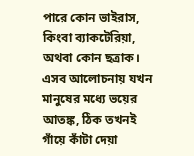পারে কোন ভাইরাস, কিংবা ব্যাকটেরিয়া, অথবা কোন ছত্রাক।
এসব আলোচনায় যখন মানুষের মধ্যে ভয়ের আতঙ্ক, ঠিক তখনই গাঁয়ে কাঁটা দেয়া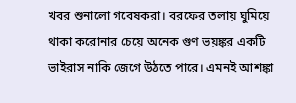খবর শুনালো গবেষকরা। বরফের তলায় ঘুমিয়ে থাকা করোনার চেয়ে অনেক গুণ ভয়ঙ্কর একটি ভাইরাস নাকি জেগে উঠতে পারে। এমনই আশঙ্কা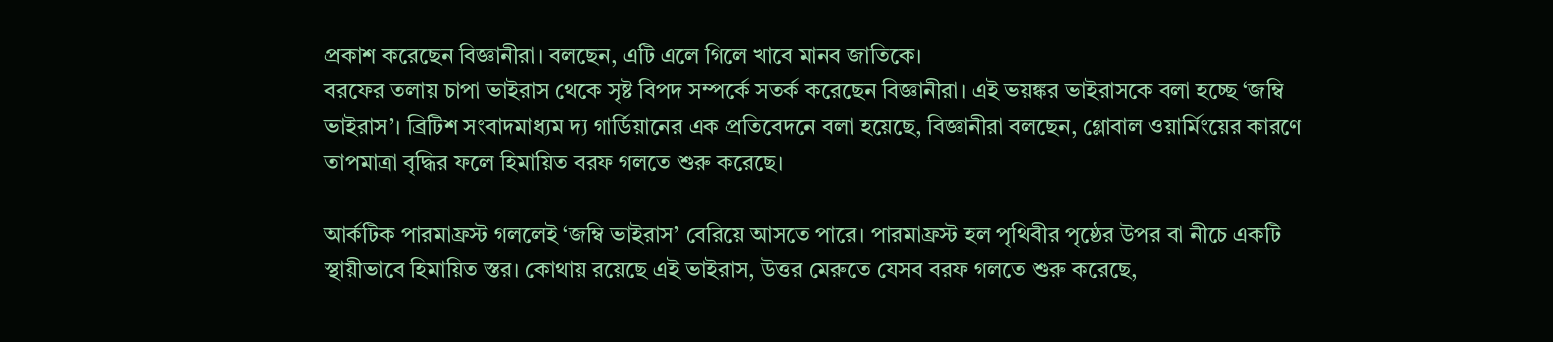প্রকাশ করেছেন বিজ্ঞানীরা। বলছেন, এটি এলে গিলে খাবে মানব জাতিকে।
বরফের তলায় চাপা ভাইরাস থেকে সৃষ্ট বিপদ সম্পর্কে সতর্ক করেছেন বিজ্ঞানীরা। এই ভয়ঙ্কর ভাইরাসকে বলা হচ্ছে ‘জম্বি ভাইরাস’। ব্রিটিশ সংবাদমাধ্যম দ্য গার্ডিয়ানের এক প্রতিবেদনে বলা হয়েছে, বিজ্ঞানীরা বলছেন, গ্লোবাল ওয়ার্মিংয়ের কারণে তাপমাত্রা বৃদ্ধির ফলে হিমায়িত বরফ গলতে শুরু করেছে।

আর্কটিক পারমাফ্রস্ট গললেই ‘জম্বি ভাইরাস’ বেরিয়ে আসতে পারে। পারমাফ্রস্ট হল পৃথিবীর পৃষ্ঠের উপর বা নীচে একটি স্থায়ীভাবে হিমায়িত স্তর। কোথায় রয়েছে এই ভাইরাস, উত্তর মেরুতে যেসব বরফ গলতে শুরু করেছে,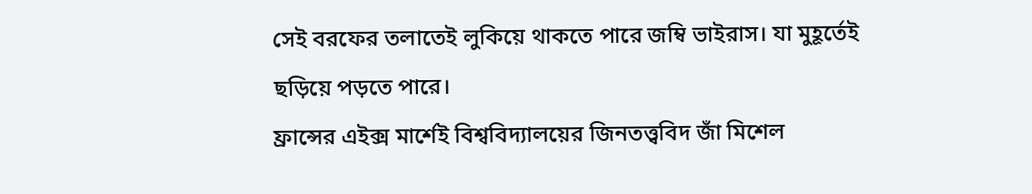সেই বরফের তলাতেই লুকিয়ে থাকতে পারে জম্বি ভাইরাস। যা মুহূর্তেই ছড়িয়ে পড়তে পারে।
ফ্রান্সের এইক্স মার্শেই বিশ্ববিদ্যালয়ের জিনতত্ত্ববিদ জাঁ মিশেল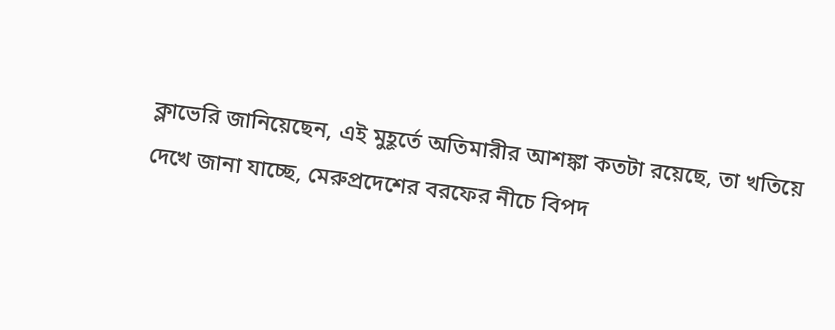ক্লাভেরি জানিয়েছেন, এই মুহূর্তে অতিমারীর আশঙ্কা কতটা রয়েছে, তা খতিয়ে দেখে জানা যাচ্ছে, মেরুপ্রদেশের বরফের নীচে বিপদ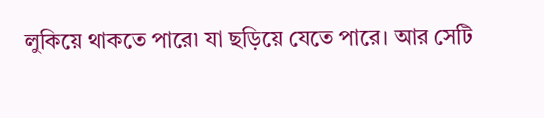লুকিয়ে থাকতে পারে৷ যা ছড়িয়ে যেতে পারে। আর সেটি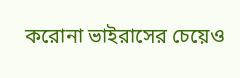করোনা ভাইরাসের চেয়েও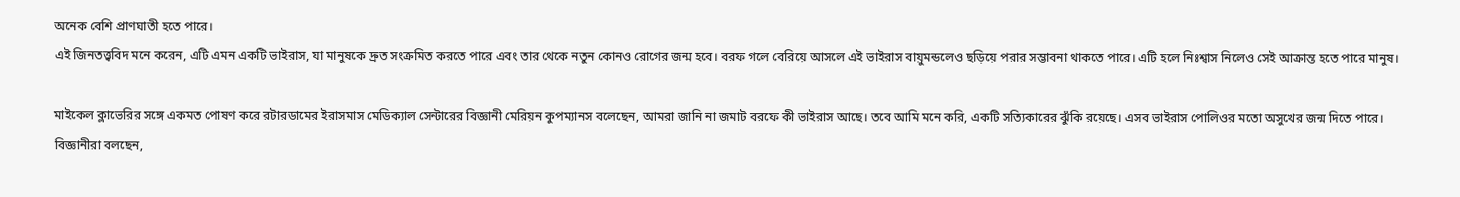অনেক বেশি প্রাণঘাতী হতে পারে।
এই জিনতত্ত্ববিদ মনে করেন, এটি এমন একটি ভাইরাস, যা মানুষকে দ্রুত সংক্রমিত করতে পারে এবং তার থেকে নতুন কোনও রোগের জন্ম হবে। বরফ গলে বেরিয়ে আসলে এই ভাইরাস বায়ুমন্ডলেও ছড়িয়ে পরার সম্ভাবনা থাকতে পারে। এটি হলে নিঃশ্বাস নিলেও সেই আক্রান্ত হতে পারে মানুষ।

মাইকেল ক্লাভেরির সঙ্গে একমত পোষণ করে রটারডামের ইরাসমাস মেডিক্যাল সেন্টারের বিজ্ঞানী মেরিয়ন কুপম্যানস বলেছেন, আমরা জানি না জমাট বরফে কী ভাইরাস আছে। তবে আমি মনে করি, একটি সত্যিকারের ঝুঁকি রয়েছে। এসব ভাইরাস পোলিওর মতো অসুখের জন্ম দিতে পারে।
বিজ্ঞানীরা বলছেন,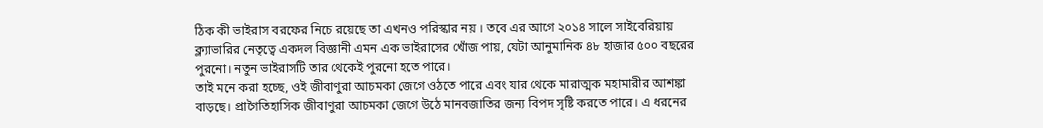ঠিক কী ভাইরাস বরফের নিচে রয়েছে তা এখনও পরিস্কার নয় । তবে এর আগে ২০১৪ সালে সাইবেরিয়ায় ক্ল্যাভারির নেতৃত্বে একদল বিজ্ঞানী এমন এক ভাইরাসের খোঁজ পায়, যেটা আনুমানিক ৪৮ হাজার ৫০০ বছরের পুরনো। নতুন ভাইরাসটি তার থেকেই পুরনো হতে পারে।
তাই মনে করা হচ্ছে, ওই জীবাণুরা আচমকা জেগে ওঠতে পারে এবং যার থেকে মারাত্মক মহামারীর আশঙ্কা বাড়ছে। প্রাগৈতিহাসিক জীবাণুরা আচমকা জেগে উঠে মানবজাতির জন্য বিপদ সৃষ্টি করতে পারে। এ ধরনের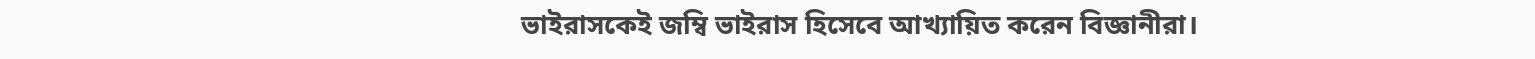ভাইরাসকেই জম্বি ভাইরাস হিসেবে আখ্যায়িত করেন বিজ্ঞানীরা।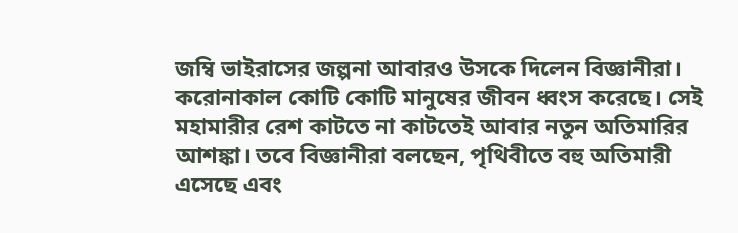জম্বি ভাইরাসের জল্পনা আবারও উসকে দিলেন বিজ্ঞানীরা। করোনাকাল কোটি কোটি মানুষের জীবন ধ্বংস করেছে। সেই মহামারীর রেশ কাটতে না কাটতেই আবার নতুন অতিমারির আশঙ্কা। তবে বিজ্ঞানীরা বলছেন, পৃথিবীতে বহু অতিমারী এসেছে এবং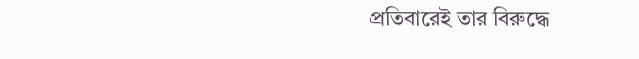প্রতিবারেই তার বিরুদ্ধে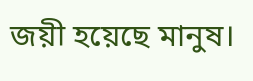জয়ী হয়েছে মানুষ।